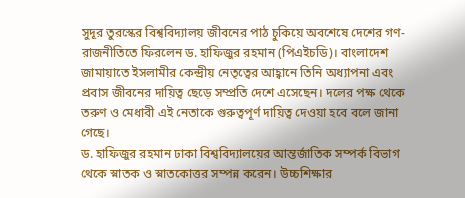সুদূর তুরস্কের বিশ্ববিদ্যালয় জীবনের পাঠ চুকিয়ে অবশেষে দেশের গণ-রাজনীতিতে ফিরলেন ড. হাফিজুর রহমান (পিএইচডি)। বাংলাদেশ জামায়াতে ইসলামীর কেন্দ্রীয় নেতৃত্বের আহ্বানে তিনি অধ্যাপনা এবং প্রবাস জীবনের দায়িত্ব ছেড়ে সম্প্রতি দেশে এসেছেন। দলের পক্ষ থেকে তরুণ ও মেধাবী এই নেতাকে গুরুত্বপূর্ণ দায়িত্ব দেওয়া হবে বলে জানা গেছে।
ড. হাফিজুর রহমান ঢাকা বিশ্ববিদ্যালয়ের আন্তর্জাতিক সম্পর্ক বিভাগ থেকে স্নাতক ও স্নাতকোত্তর সম্পন্ন করেন। উচ্চশিক্ষার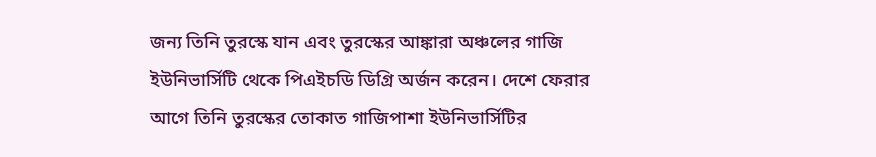জন্য তিনি তুরস্কে যান এবং তুরস্কের আঙ্কারা অঞ্চলের গাজি ইউনিভার্সিটি থেকে পিএইচডি ডিগ্রি অর্জন করেন। দেশে ফেরার আগে তিনি তুরস্কের তোকাত গাজিপাশা ইউনিভার্সিটির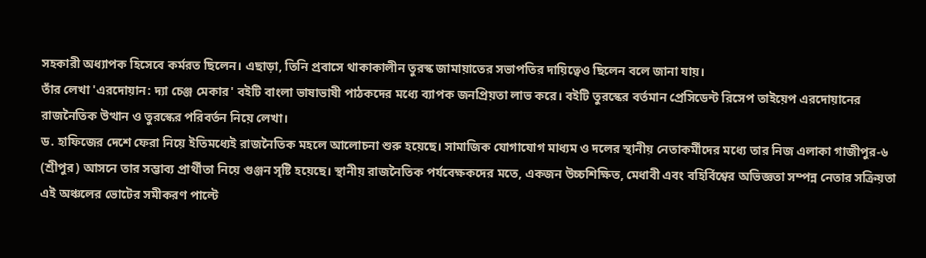সহকারী অধ্যাপক হিসেবে কর্মরত ছিলেন। এছাড়া, তিনি প্রবাসে থাকাকালীন তুরস্ক জামায়াতের সভাপতির দায়িত্বেও ছিলেন বলে জানা যায়।
তাঁর লেখা 'এরদোয়ান: দ্যা চেঞ্জ মেকার' বইটি বাংলা ভাষাভাষী পাঠকদের মধ্যে ব্যাপক জনপ্রিয়তা লাভ করে। বইটি তুরস্কের বর্তমান প্রেসিডেন্ট রিসেপ তাইয়েপ এরদোয়ানের রাজনৈতিক উত্থান ও তুরস্কের পরিবর্তন নিয়ে লেখা।
ড. হাফিজের দেশে ফেরা নিয়ে ইতিমধ্যেই রাজনৈতিক মহলে আলোচনা শুরু হয়েছে। সামাজিক যোগাযোগ মাধ্যম ও দলের স্থানীয় নেতাকর্মীদের মধ্যে তার নিজ এলাকা গাজীপুর-৬ (শ্রীপুর) আসনে তার সম্ভাব্য প্রার্থীতা নিয়ে গুঞ্জন সৃষ্টি হয়েছে। স্থানীয় রাজনৈতিক পর্যবেক্ষকদের মতে, একজন উচ্চশিক্ষিত, মেধাবী এবং বহির্বিশ্বের অভিজ্ঞতা সম্পন্ন নেতার সক্রিয়তা এই অঞ্চলের ভোটের সমীকরণ পাল্টে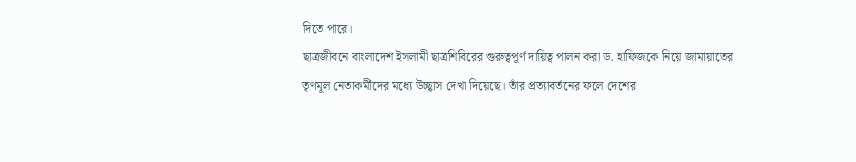দিতে পারে।
ছাত্রজীবনে বাংলাদেশ ইসলামী ছাত্রশিবিরের গুরুত্বপূর্ণ দায়িত্ব পালন করা ড. হাফিজকে নিয়ে জামায়াতের তৃণমূল নেতাকর্মীদের মধ্যে উচ্ছ্বাস দেখা দিয়েছে। তাঁর প্রত্যাবর্তনের ফলে দেশের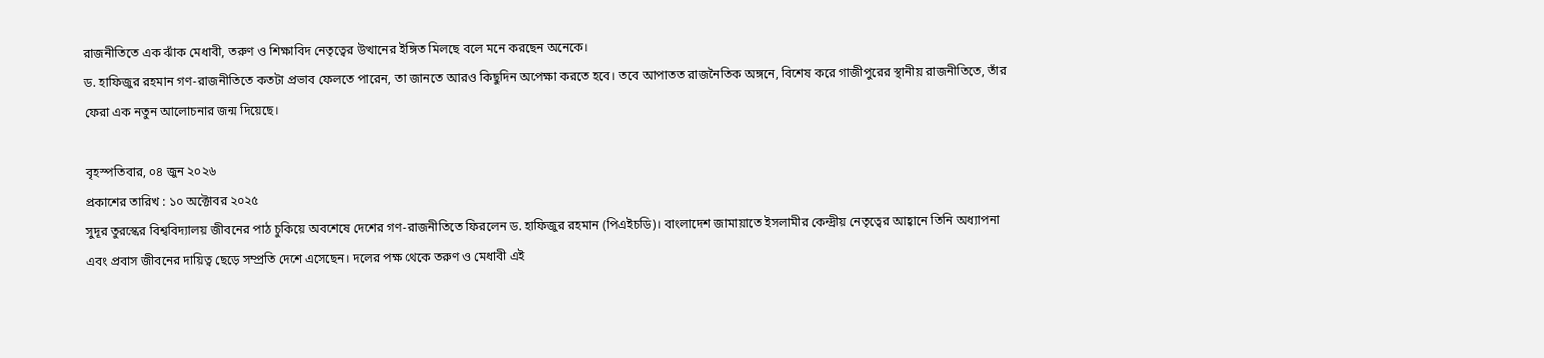রাজনীতিতে এক ঝাঁক মেধাবী, তরুণ ও শিক্ষাবিদ নেতৃত্বের উত্থানের ইঙ্গিত মিলছে বলে মনে করছেন অনেকে।
ড. হাফিজুর রহমান গণ-রাজনীতিতে কতটা প্রভাব ফেলতে পারেন, তা জানতে আরও কিছুদিন অপেক্ষা করতে হবে। তবে আপাতত রাজনৈতিক অঙ্গনে, বিশেষ করে গাজীপুরের স্থানীয় রাজনীতিতে, তাঁর ফেরা এক নতুন আলোচনার জন্ম দিয়েছে।

বৃহস্পতিবার, ০৪ জুন ২০২৬
প্রকাশের তারিখ : ১০ অক্টোবর ২০২৫
সুদূর তুরস্কের বিশ্ববিদ্যালয় জীবনের পাঠ চুকিয়ে অবশেষে দেশের গণ-রাজনীতিতে ফিরলেন ড. হাফিজুর রহমান (পিএইচডি)। বাংলাদেশ জামায়াতে ইসলামীর কেন্দ্রীয় নেতৃত্বের আহ্বানে তিনি অধ্যাপনা এবং প্রবাস জীবনের দায়িত্ব ছেড়ে সম্প্রতি দেশে এসেছেন। দলের পক্ষ থেকে তরুণ ও মেধাবী এই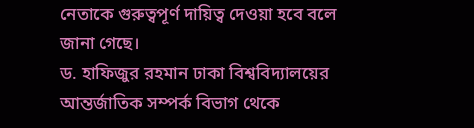নেতাকে গুরুত্বপূর্ণ দায়িত্ব দেওয়া হবে বলে জানা গেছে।
ড. হাফিজুর রহমান ঢাকা বিশ্ববিদ্যালয়ের আন্তর্জাতিক সম্পর্ক বিভাগ থেকে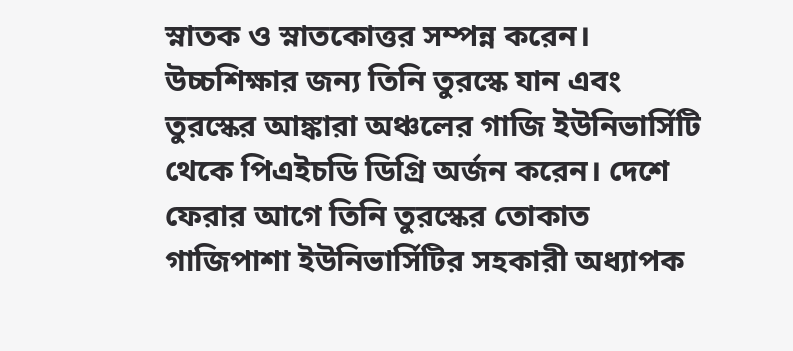স্নাতক ও স্নাতকোত্তর সম্পন্ন করেন। উচ্চশিক্ষার জন্য তিনি তুরস্কে যান এবং তুরস্কের আঙ্কারা অঞ্চলের গাজি ইউনিভার্সিটি থেকে পিএইচডি ডিগ্রি অর্জন করেন। দেশে ফেরার আগে তিনি তুরস্কের তোকাত গাজিপাশা ইউনিভার্সিটির সহকারী অধ্যাপক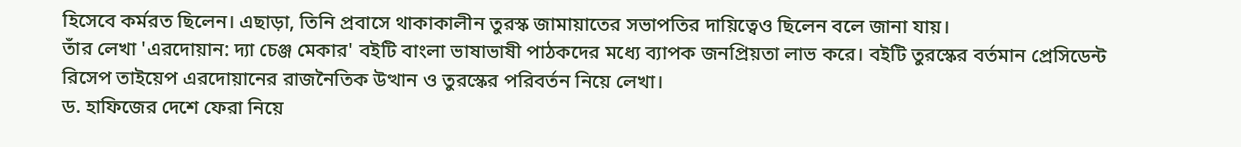হিসেবে কর্মরত ছিলেন। এছাড়া, তিনি প্রবাসে থাকাকালীন তুরস্ক জামায়াতের সভাপতির দায়িত্বেও ছিলেন বলে জানা যায়।
তাঁর লেখা 'এরদোয়ান: দ্যা চেঞ্জ মেকার' বইটি বাংলা ভাষাভাষী পাঠকদের মধ্যে ব্যাপক জনপ্রিয়তা লাভ করে। বইটি তুরস্কের বর্তমান প্রেসিডেন্ট রিসেপ তাইয়েপ এরদোয়ানের রাজনৈতিক উত্থান ও তুরস্কের পরিবর্তন নিয়ে লেখা।
ড. হাফিজের দেশে ফেরা নিয়ে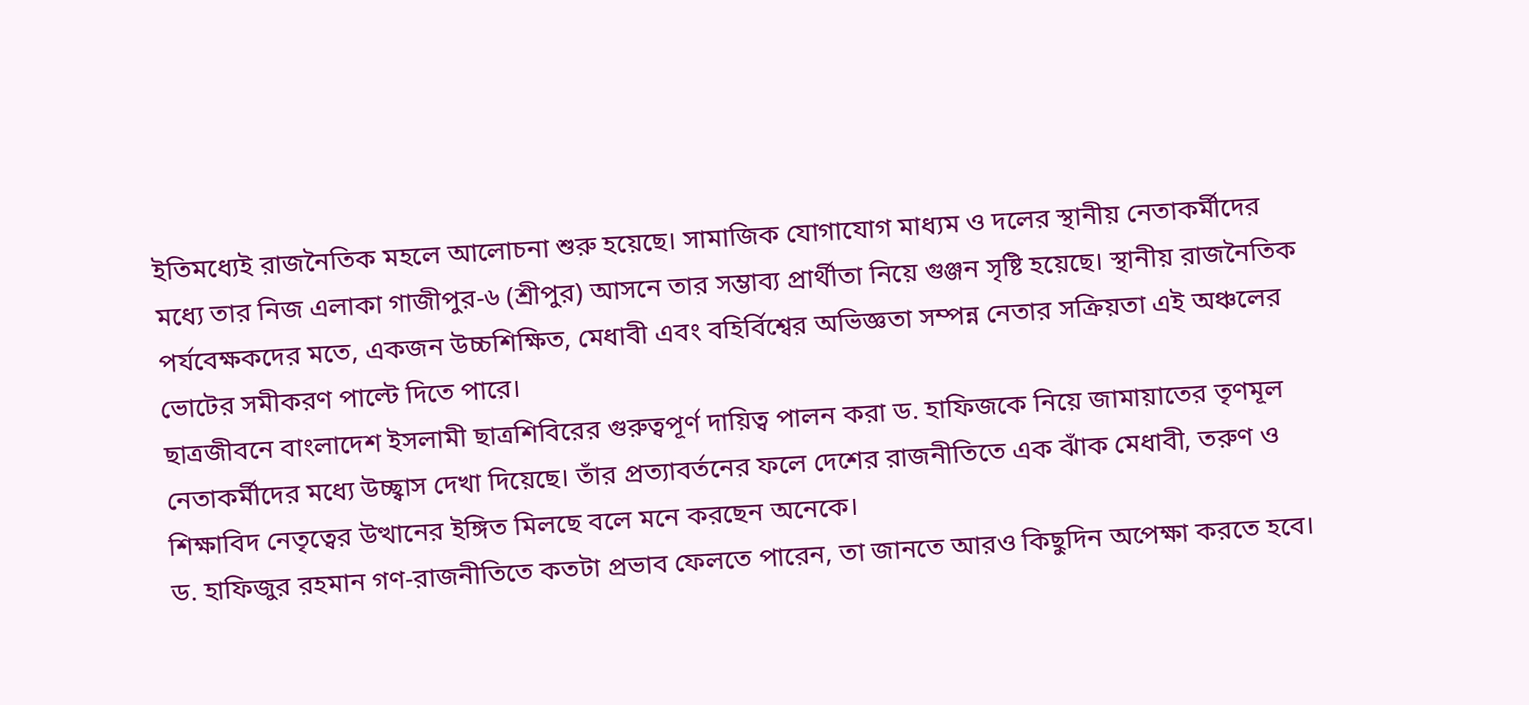ইতিমধ্যেই রাজনৈতিক মহলে আলোচনা শুরু হয়েছে। সামাজিক যোগাযোগ মাধ্যম ও দলের স্থানীয় নেতাকর্মীদের মধ্যে তার নিজ এলাকা গাজীপুর-৬ (শ্রীপুর) আসনে তার সম্ভাব্য প্রার্থীতা নিয়ে গুঞ্জন সৃষ্টি হয়েছে। স্থানীয় রাজনৈতিক পর্যবেক্ষকদের মতে, একজন উচ্চশিক্ষিত, মেধাবী এবং বহির্বিশ্বের অভিজ্ঞতা সম্পন্ন নেতার সক্রিয়তা এই অঞ্চলের ভোটের সমীকরণ পাল্টে দিতে পারে।
ছাত্রজীবনে বাংলাদেশ ইসলামী ছাত্রশিবিরের গুরুত্বপূর্ণ দায়িত্ব পালন করা ড. হাফিজকে নিয়ে জামায়াতের তৃণমূল নেতাকর্মীদের মধ্যে উচ্ছ্বাস দেখা দিয়েছে। তাঁর প্রত্যাবর্তনের ফলে দেশের রাজনীতিতে এক ঝাঁক মেধাবী, তরুণ ও শিক্ষাবিদ নেতৃত্বের উত্থানের ইঙ্গিত মিলছে বলে মনে করছেন অনেকে।
ড. হাফিজুর রহমান গণ-রাজনীতিতে কতটা প্রভাব ফেলতে পারেন, তা জানতে আরও কিছুদিন অপেক্ষা করতে হবে।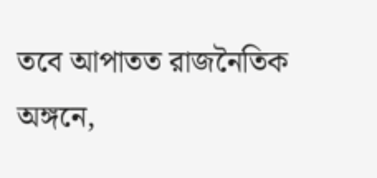তবে আপাতত রাজনৈতিক অঙ্গনে,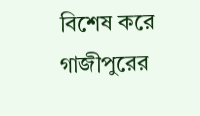বিশেষ করে গাজীপুরের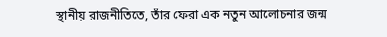স্থানীয় রাজনীতিতে, তাঁর ফেরা এক নতুন আলোচনার জন্ম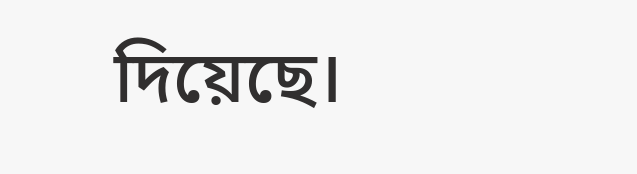দিয়েছে।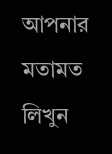আপনার মতামত লিখুন